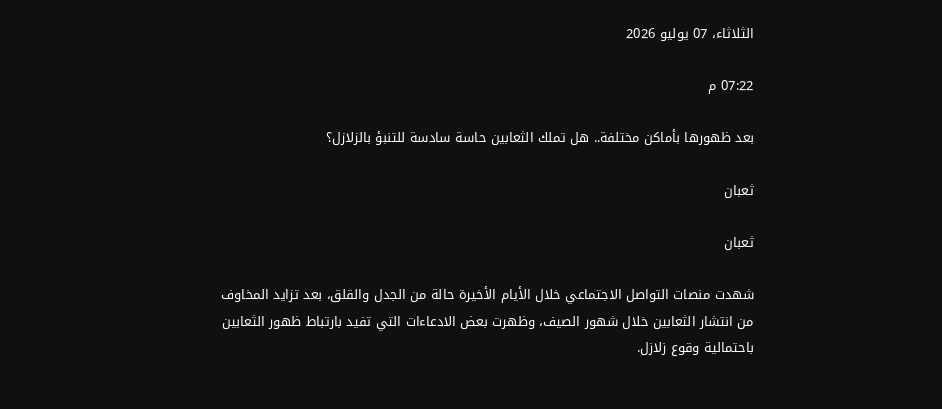الثلاثاء، 07 يوليو 2026

07:22 م

بعد ظهورها بأماكن مختلفة.. هل تملك الثعابين حاسة سادسة للتنبؤ بالزلازل؟

ثعبان

ثعبان

شهدت منصات التواصل الاجتماعي خلال الأيام الأخيرة حالة من الجدل والقلق، بعد تزايد المخاوف من انتشار الثعابين خلال شهور الصيف، وظهرت بعض الادعاءات التي تفيد بارتباط ظهور الثعابين باحتمالية وقوع زلازل.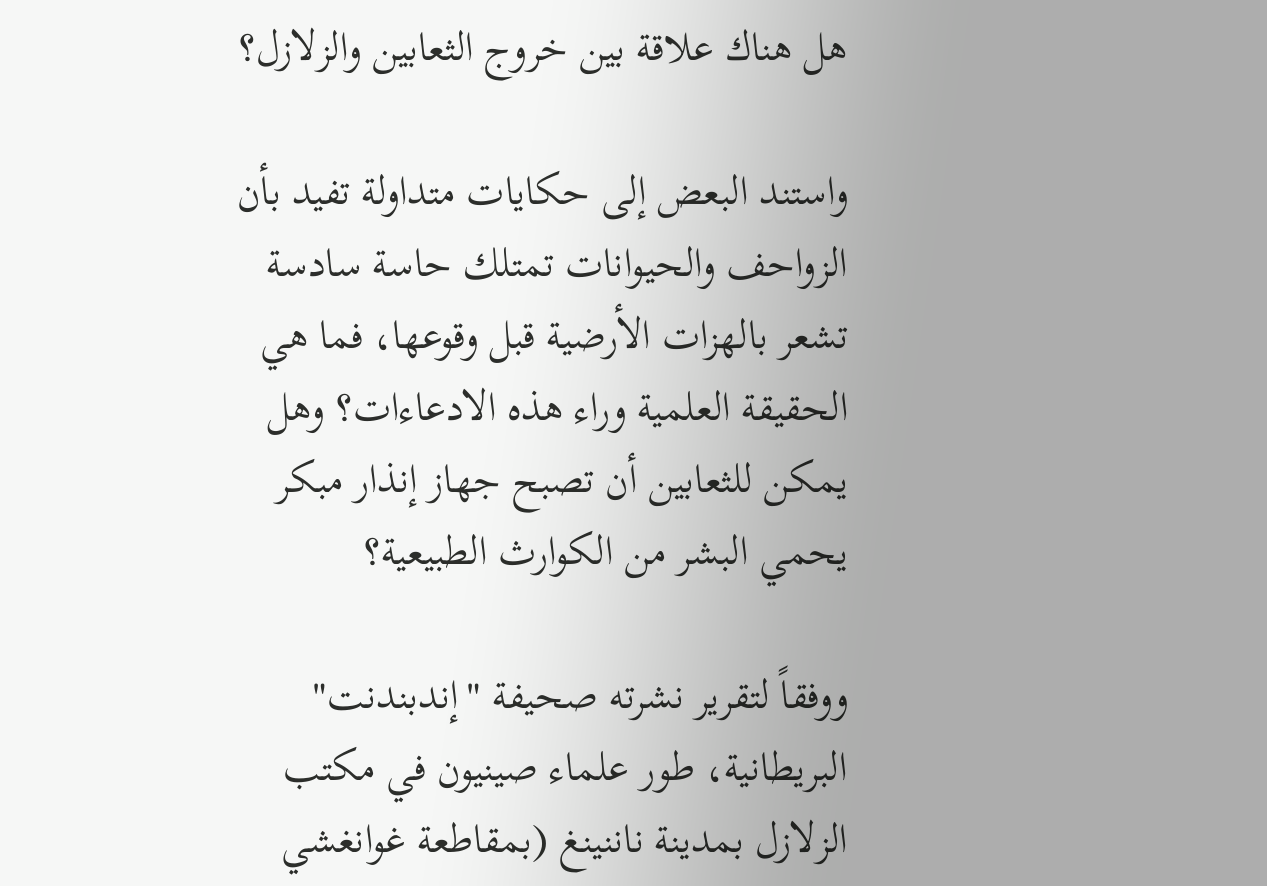هل هناك علاقة بين خروج الثعابين والزلازل؟

واستند البعض إلى حكايات متداولة تفيد بأن الزواحف والحيوانات تمتلك حاسة سادسة تشعر بالهزات الأرضية قبل وقوعها، فما هي الحقيقة العلمية وراء هذه الادعاءات؟ وهل يمكن للثعابين أن تصبح جهاز إنذار مبكر يحمي البشر من الكوارث الطبيعية؟

ووفقاً لتقرير نشرته صحيفة "إندبندنت" البريطانية، طور علماء صينيون في مكتب الزلازل بمدينة ناننينغ (بمقاطعة غوانغشي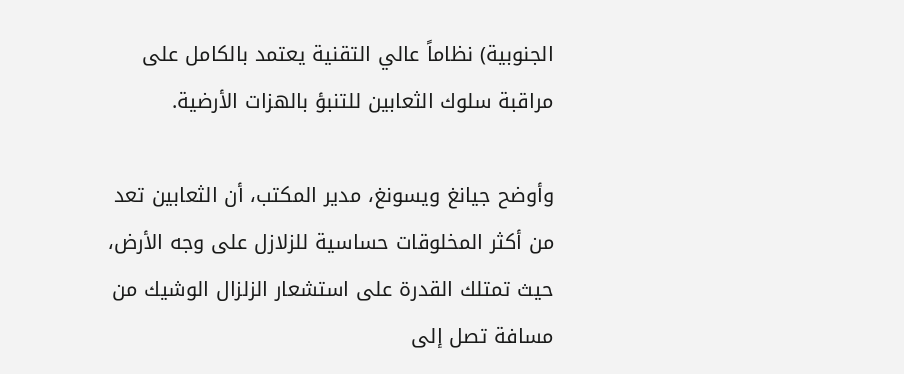الجنوبية) نظاماً عالي التقنية يعتمد بالكامل على مراقبة سلوك الثعابين للتنبؤ بالهزات الأرضية.

وأوضح جيانغ ويسونغ، مدير المكتب، أن الثعابين تعد من أكثر المخلوقات حساسية للزلازل على وجه الأرض، حيث تمتلك القدرة على استشعار الزلزال الوشيك من مسافة تصل إلى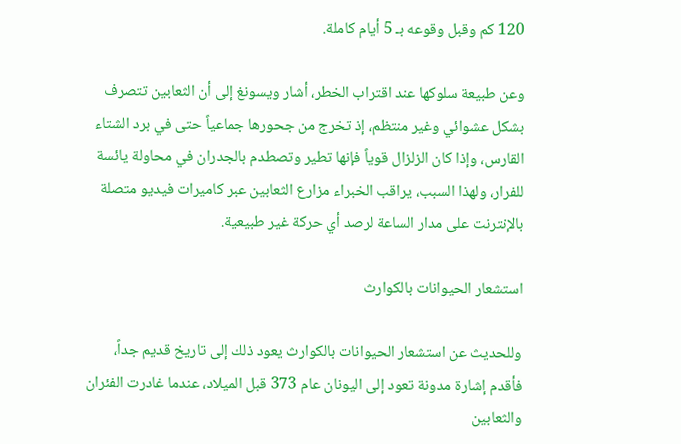120 كم وقبل وقوعه بـ 5 أيام كاملة.

وعن طبيعة سلوكها عند اقتراب الخطر، أشار ويسونغ إلى أن الثعابين تتصرف بشكل عشوائي وغير منتظم، إذ تخرج من جحورها جماعياً حتى في برد الشتاء القارس، وإذا كان الزلزال قوياً فإنها تطير وتصطدم بالجدران في محاولة يائسة للفرار، ولهذا السبب، يراقب الخبراء مزارع الثعابين عبر كاميرات فيديو متصلة بالإنترنت على مدار الساعة لرصد أي حركة غير طبيعية.

استشعار الحيوانات بالكوارث

وللحديث عن استشعار الحيوانات بالكوارث يعود ذلك إلى تاريخ قديم جداً، فأقدم إشارة مدونة تعود إلى اليونان عام 373 قبل الميلاد، عندما غادرت الفئران والثعابين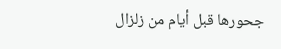جحورها قبل أيام من زلزال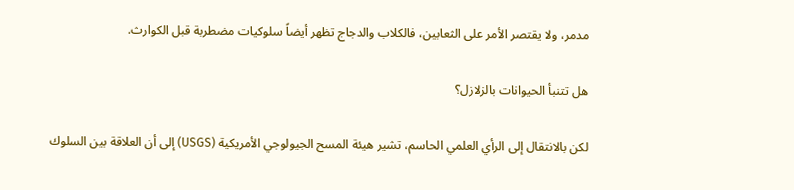مدمر، ولا يقتصر الأمر على الثعابين، فالكلاب والدجاج تظهر أيضاً سلوكيات مضطربة قبل الكوارث.

هل تتنبأ الحيوانات بالزلازل؟

لكن بالانتقال إلى الرأي العلمي الحاسم، تشير هيئة المسح الجيولوجي الأمريكية (USGS) إلى أن العلاقة بين السلوك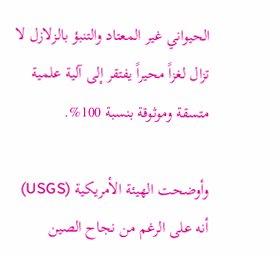الحيواني غير المعتاد والتنبؤ بالزلازل لا تزال لغزاً محيراً يفتقر إلى آلية علمية متسقة وموثوقة بنسبة 100%.

وأوضحت الهيئة الأمريكية (USGS) أنه على الرغم من نجاح الصين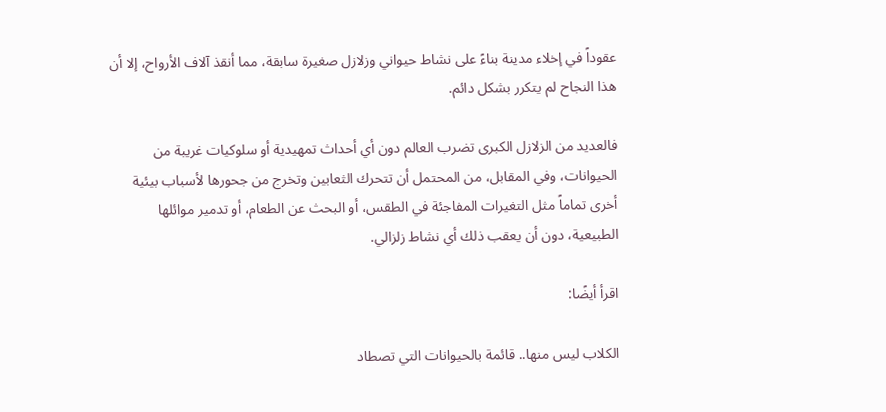عقوداً في إخلاء مدينة بناءً على نشاط حيواني وزلازل صغيرة سابقة، مما أنقذ آلاف الأرواح، إلا أن هذا النجاح لم يتكرر بشكل دائم.

فالعديد من الزلازل الكبرى تضرب العالم دون أي أحداث تمهيدية أو سلوكيات غريبة من الحيوانات، وفي المقابل، من المحتمل أن تتحرك الثعابين وتخرج من جحورها لأسباب بيئية أخرى تماماً مثل التغيرات المفاجئة في الطقس، أو البحث عن الطعام، أو تدمير موائلها الطبيعية، دون أن يعقب ذلك أي نشاط زلزالي.

اقرأ أيضًا:

الكلاب ليس منها.. قائمة بالحيوانات التي تصطاد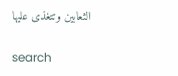الثعابين وتتغذى عليها

search